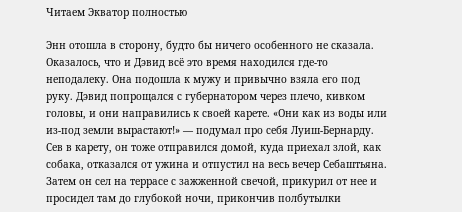Читаем Экватор полностью

Энн отошла в сторону, будто бы ничего особенного не сказала. Оказалось, что и Дэвид всё это время находился где-то неподалеку. Она подошла к мужу и привычно взяла его под руку. Дэвид попрощался с губернатором через плечо, кивком головы, и они направились к своей карете. «Они как из воды или из-под земли вырастают!» — подумал про себя Луиш-Бернарду. Сев в карету, он тоже отправился домой, куда приехал злой, как собака, отказался от ужина и отпустил на весь вечер Себаштьяна. Затем он сел на террасе с зажженной свечой, прикурил от нее и просидел там до глубокой ночи, прикончив полбутылки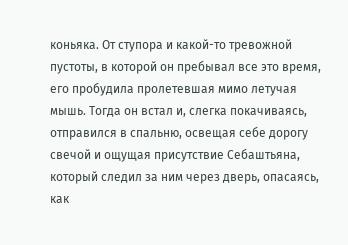коньяка. От ступора и какой-то тревожной пустоты, в которой он пребывал все это время, его пробудила пролетевшая мимо летучая мышь. Тогда он встал и, слегка покачиваясь, отправился в спальню, освещая себе дорогу свечой и ощущая присутствие Себаштьяна, который следил за ним через дверь, опасаясь, как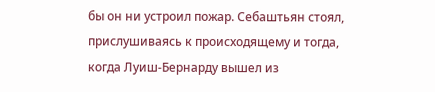бы он ни устроил пожар. Себаштьян стоял, прислушиваясь к происходящему и тогда, когда Луиш-Бернарду вышел из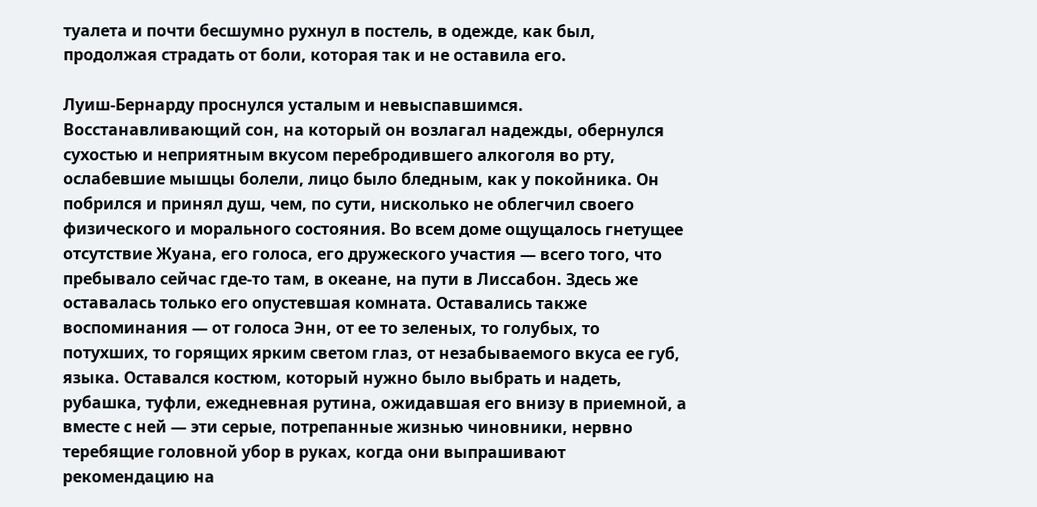туалета и почти бесшумно рухнул в постель, в одежде, как был, продолжая страдать от боли, которая так и не оставила его.

Луиш-Бернарду проснулся усталым и невыспавшимся. Восстанавливающий сон, на который он возлагал надежды, обернулся сухостью и неприятным вкусом перебродившего алкоголя во рту, ослабевшие мышцы болели, лицо было бледным, как у покойника. Он побрился и принял душ, чем, по сути, нисколько не облегчил своего физического и морального состояния. Во всем доме ощущалось гнетущее отсутствие Жуана, его голоса, его дружеского участия — всего того, что пребывало сейчас где-то там, в океане, на пути в Лиссабон. Здесь же оставалась только его опустевшая комната. Оставались также воспоминания — от голоса Энн, от ее то зеленых, то голубых, то потухших, то горящих ярким светом глаз, от незабываемого вкуса ее губ, языка. Оставался костюм, который нужно было выбрать и надеть, рубашка, туфли, ежедневная рутина, ожидавшая его внизу в приемной, а вместе с ней — эти серые, потрепанные жизнью чиновники, нервно теребящие головной убор в руках, когда они выпрашивают рекомендацию на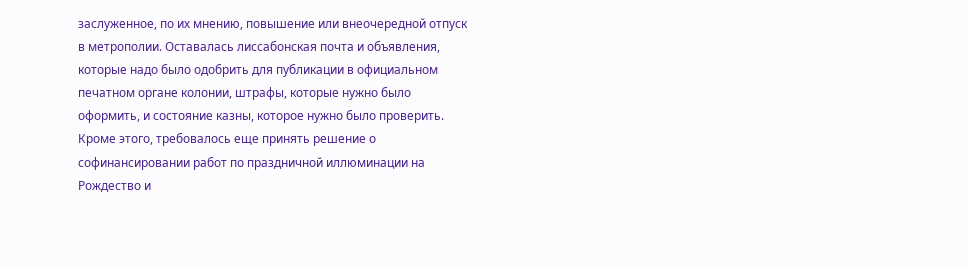заслуженное, по их мнению, повышение или внеочередной отпуск в метрополии. Оставалась лиссабонская почта и объявления, которые надо было одобрить для публикации в официальном печатном органе колонии, штрафы, которые нужно было оформить, и состояние казны, которое нужно было проверить. Кроме этого, требовалось еще принять решение о софинансировании работ по праздничной иллюминации на Рождество и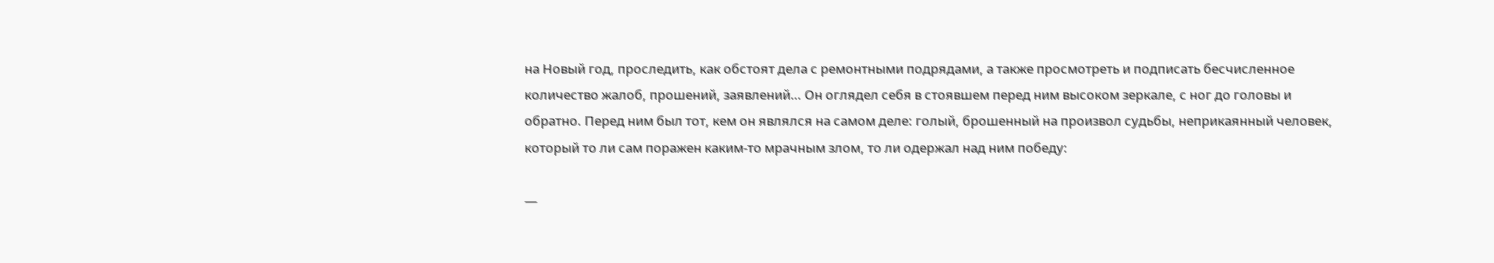на Новый год, проследить, как обстоят дела с ремонтными подрядами, а также просмотреть и подписать бесчисленное количество жалоб, прошений, заявлений… Он оглядел себя в стоявшем перед ним высоком зеркале, с ног до головы и обратно. Перед ним был тот, кем он являлся на самом деле: голый, брошенный на произвол судьбы, неприкаянный человек, который то ли сам поражен каким-то мрачным злом, то ли одержал над ним победу:

—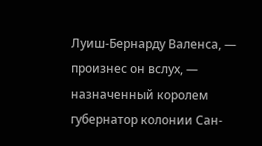Луиш-Бернарду Валенса, — произнес он вслух, — назначенный королем губернатор колонии Сан-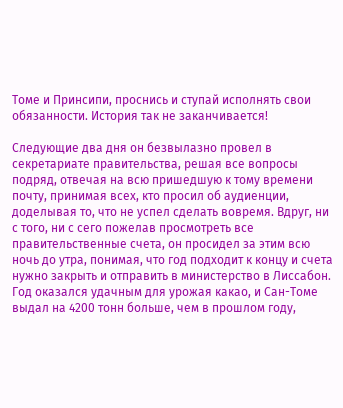Томе и Принсипи, проснись и ступай исполнять свои обязанности. История так не заканчивается!

Следующие два дня он безвылазно провел в секретариате правительства, решая все вопросы подряд, отвечая на всю пришедшую к тому времени почту, принимая всех, кто просил об аудиенции, доделывая то, что не успел сделать вовремя. Вдруг, ни с того, ни с сего пожелав просмотреть все правительственные счета, он просидел за этим всю ночь до утра, понимая, что год подходит к концу и счета нужно закрыть и отправить в министерство в Лиссабон. Год оказался удачным для урожая какао, и Сан-Томе выдал на 4200 тонн больше, чем в прошлом году,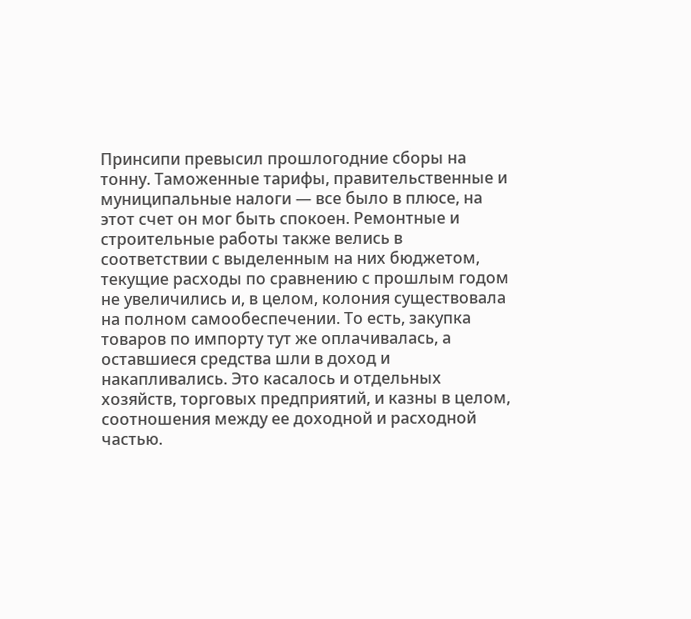Принсипи превысил прошлогодние сборы на тонну. Таможенные тарифы, правительственные и муниципальные налоги — все было в плюсе, на этот счет он мог быть спокоен. Ремонтные и строительные работы также велись в соответствии с выделенным на них бюджетом, текущие расходы по сравнению с прошлым годом не увеличились и, в целом, колония существовала на полном самообеспечении. То есть, закупка товаров по импорту тут же оплачивалась, а оставшиеся средства шли в доход и накапливались. Это касалось и отдельных хозяйств, торговых предприятий, и казны в целом, соотношения между ее доходной и расходной частью.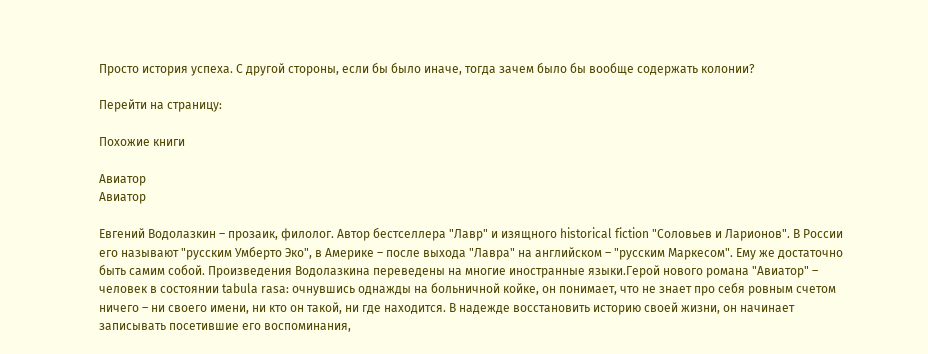Просто история успеха. С другой стороны, если бы было иначе, тогда зачем было бы вообще содержать колонии?

Перейти на страницу:

Похожие книги

Авиатор
Авиатор

Евгений Водолазкин – прозаик, филолог. Автор бестселлера "Лавр" и изящного historical fiction "Соловьев и Ларионов". В России его называют "русским Умберто Эко", в Америке – после выхода "Лавра" на английском – "русским Маркесом". Ему же достаточно быть самим собой. Произведения Водолазкина переведены на многие иностранные языки.Герой нового романа "Авиатор" – человек в состоянии tabula rasa: очнувшись однажды на больничной койке, он понимает, что не знает про себя ровным счетом ничего – ни своего имени, ни кто он такой, ни где находится. В надежде восстановить историю своей жизни, он начинает записывать посетившие его воспоминания,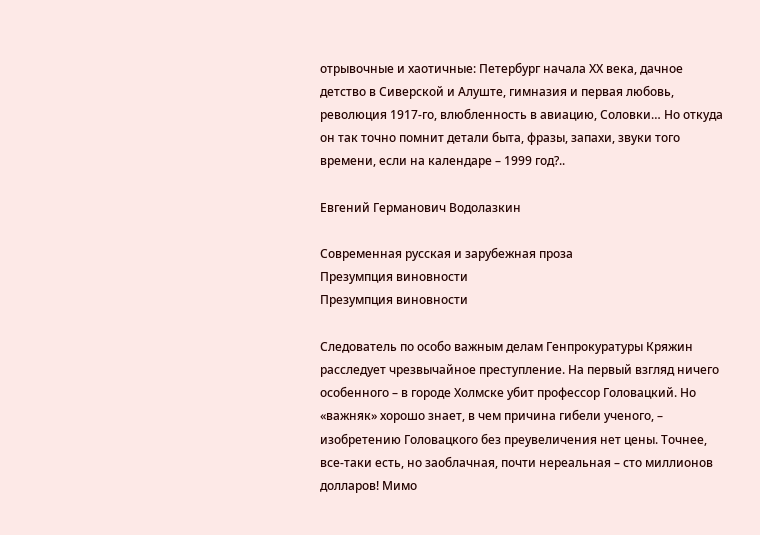отрывочные и хаотичные: Петербург начала ХХ века, дачное детство в Сиверской и Алуште, гимназия и первая любовь, революция 1917-го, влюбленность в авиацию, Соловки… Но откуда он так точно помнит детали быта, фразы, запахи, звуки того времени, если на календаре – 1999 год?..

Евгений Германович Водолазкин

Современная русская и зарубежная проза
Презумпция виновности
Презумпция виновности

Следователь по особо важным делам Генпрокуратуры Кряжин расследует чрезвычайное преступление. На первый взгляд ничего особенного – в городе Холмске убит профессор Головацкий. Но «важняк» хорошо знает, в чем причина гибели ученого, – изобретению Головацкого без преувеличения нет цены. Точнее, все-таки есть, но заоблачная, почти нереальная – сто миллионов долларов! Мимо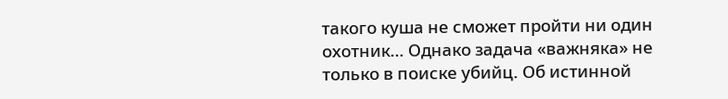такого куша не сможет пройти ни один охотник… Однако задача «важняка» не только в поиске убийц. Об истинной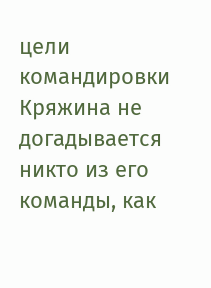цели командировки Кряжина не догадывается никто из его команды, как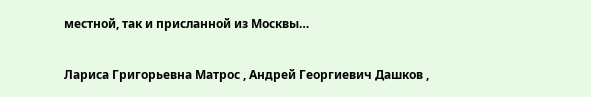местной, так и присланной из Москвы…

Лариса Григорьевна Матрос , Андрей Георгиевич Дашков ,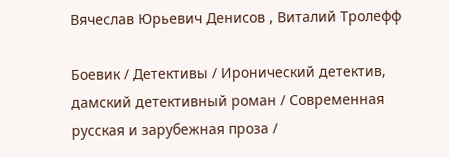Вячеслав Юрьевич Денисов , Виталий Тролефф

Боевик / Детективы / Иронический детектив, дамский детективный роман / Современная русская и зарубежная проза /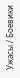Ужасы / Боевики